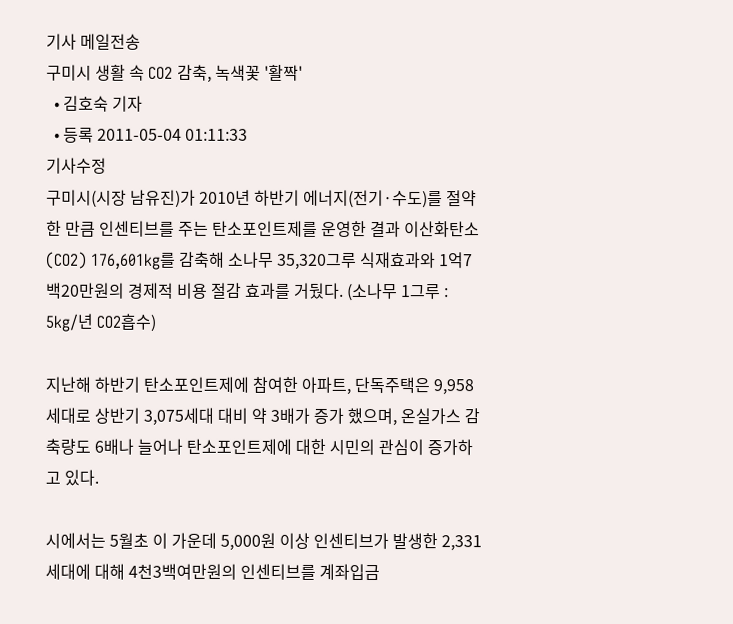기사 메일전송
구미시 생활 속 CO2 감축, 녹색꽃 '활짝'
  • 김호숙 기자
  • 등록 2011-05-04 01:11:33
기사수정
구미시(시장 남유진)가 2010년 하반기 에너지(전기·수도)를 절약한 만큼 인센티브를 주는 탄소포인트제를 운영한 결과 이산화탄소(CO2) 176,601kg를 감축해 소나무 35,320그루 식재효과와 1억7백20만원의 경제적 비용 절감 효과를 거뒀다. (소나무 1그루 : 5kg/년 CO2흡수)

지난해 하반기 탄소포인트제에 참여한 아파트, 단독주택은 9,958세대로 상반기 3,075세대 대비 약 3배가 증가 했으며, 온실가스 감축량도 6배나 늘어나 탄소포인트제에 대한 시민의 관심이 증가하고 있다.

시에서는 5월초 이 가운데 5,000원 이상 인센티브가 발생한 2,331세대에 대해 4천3백여만원의 인센티브를 계좌입금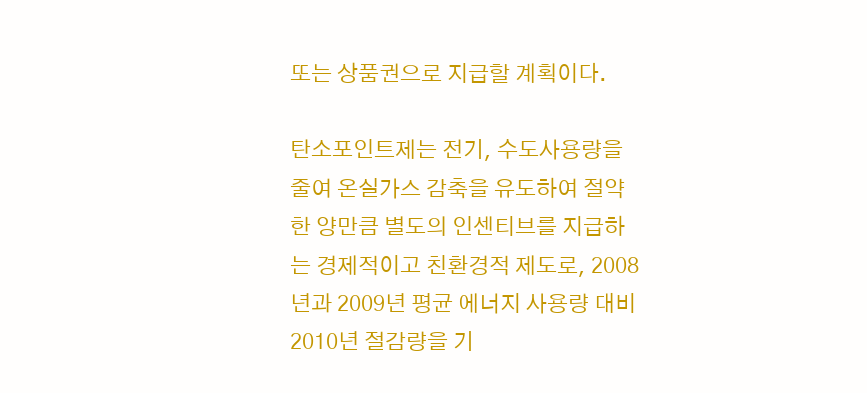또는 상품권으로 지급할 계획이다.

탄소포인트제는 전기, 수도사용량을 줄여 온실가스 감축을 유도하여 절약한 양만큼 별도의 인센티브를 지급하는 경제적이고 친환경적 제도로, 2008년과 2009년 평균 에너지 사용량 대비 2010년 절감량을 기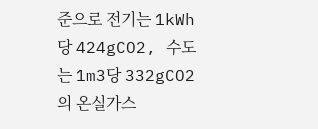준으로 전기는 1kWh당 424gCO2, 수도는 1m3당 332gCO2의 온실가스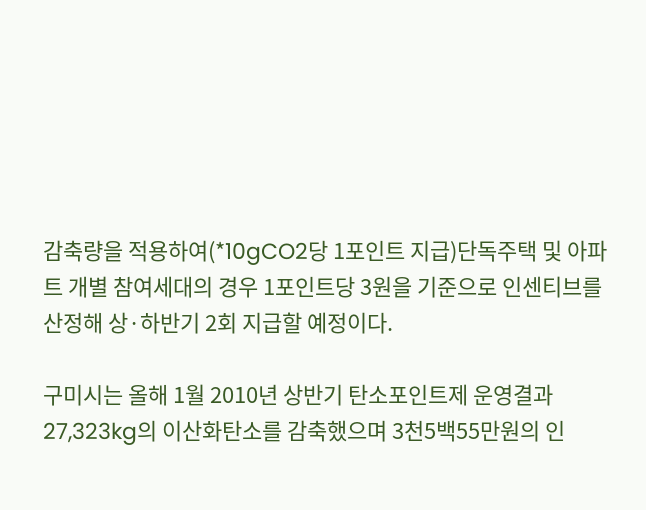감축량을 적용하여(*10gCO2당 1포인트 지급)단독주택 및 아파트 개별 참여세대의 경우 1포인트당 3원을 기준으로 인센티브를 산정해 상·하반기 2회 지급할 예정이다.

구미시는 올해 1월 2010년 상반기 탄소포인트제 운영결과 27,323kg의 이산화탄소를 감축했으며 3천5백55만원의 인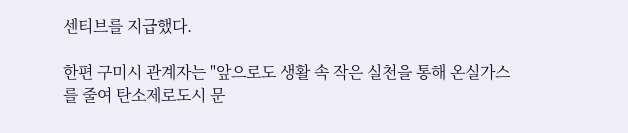센티브를 지급했다.

한편 구미시 관계자는 "앞으로도 생활 속 작은 실천을 통해 온실가스를 줄여 탄소제로도시 문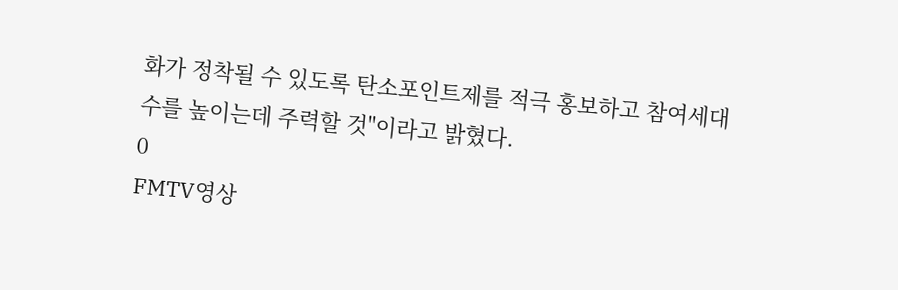화가 정착될 수 있도록 탄소포인트제를 적극 홍보하고 참여세대수를 높이는데 주력할 것"이라고 밝혔다.
0
FMTV영상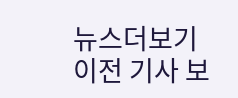뉴스더보기
이전 기사 보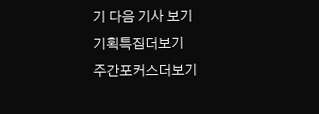기 다음 기사 보기
기획특집더보기
주간포커스더보기